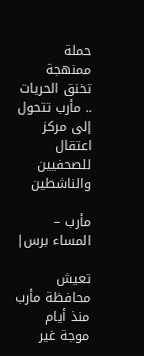حملة ممنهجة تخنق الحريات .. مأرب تتحول إلى مركز اعتقال للصحفيين والناشطين

مأرب – المساء برس|

تعيش محافظة مأرب منذ أيام موجة غير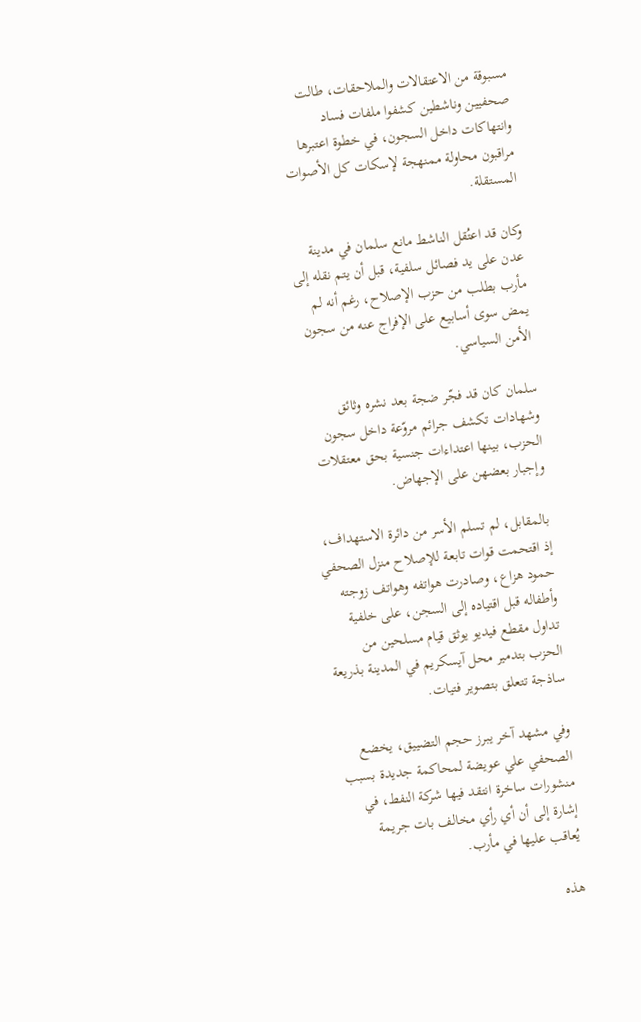مسبوقة من الاعتقالات والملاحقات، طالت صحفيين وناشطين كشفوا ملفات فساد وانتهاكات داخل السجون، في خطوة اعتبرها مراقبون محاولة ممنهجة لإسكات كل الأصوات المستقلة.

وكان قد اعتُقل الناشط مانع سلمان في مدينة عدن على يد فصائل سلفية، قبل أن يتم نقله إلى مأرب بطلب من حزب الإصلاح، رغم أنه لم يمض سوى أسابيع على الإفراج عنه من سجون الأمن السياسي.

سلمان كان قد فجّر ضجة بعد نشره وثائق وشهادات تكشف جرائم مروّعة داخل سجون الحزب، بينها اعتداءات جنسية بحق معتقلات وإجبار بعضهن على الإجهاض.

بالمقابل، لم تسلم الأسر من دائرة الاستهداف، إذ اقتحمت قوات تابعة للإصلاح منزل الصحفي حمود هزاع، وصادرت هواتفه وهواتف زوجته وأطفاله قبل اقتياده إلى السجن، على خلفية تداول مقطع فيديو يوثق قيام مسلحين من الحزب بتدمير محل آيسكريم في المدينة بذريعة ساذجة تتعلق بتصوير فتيات.

وفي مشهد آخر يبرز حجم التضييق، يخضع الصحفي علي عويضة لمحاكمة جديدة بسبب منشورات ساخرة انتقد فيها شركة النفط، في إشارة إلى أن أي رأي مخالف بات جريمة يُعاقب عليها في مأرب.

هذه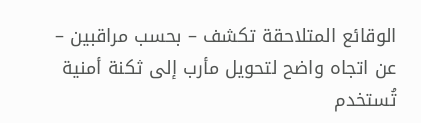الوقائع المتلاحقة تكشف – بحسب مراقبين – عن اتجاه واضح لتحويل مأرب إلى ثكنة أمنية تُستخدم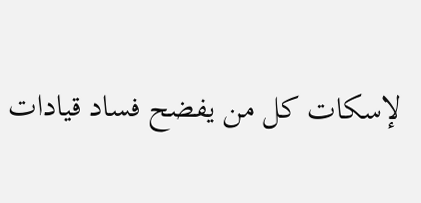لإسكات كل من يفضح فساد قيادات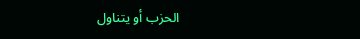الحزب أو يتناول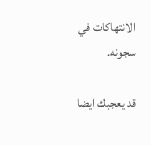الانتهاكات في سجونه.

قد يعجبك ايضا